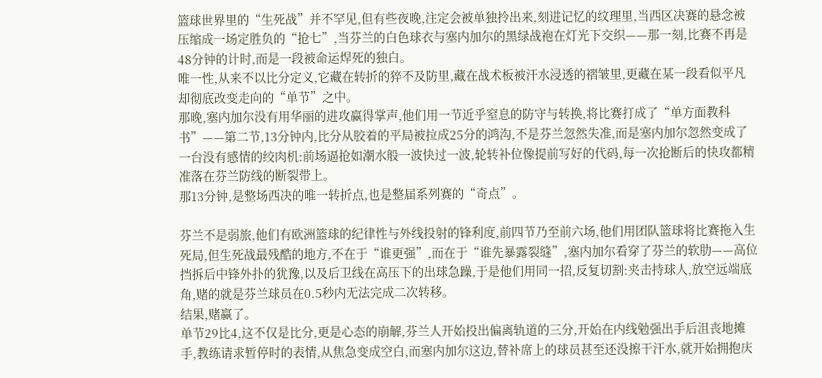篮球世界里的“生死战”并不罕见,但有些夜晚,注定会被单独拎出来,刻进记忆的纹理里,当西区决赛的悬念被压缩成一场定胜负的“抢七”,当芬兰的白色球衣与塞内加尔的黑绿战袍在灯光下交织——那一刻,比赛不再是48分钟的计时,而是一段被命运焊死的独白。
唯一性,从来不以比分定义,它藏在转折的猝不及防里,藏在战术板被汗水浸透的褶皱里,更藏在某一段看似平凡却彻底改变走向的“单节”之中。
那晚,塞内加尔没有用华丽的进攻赢得掌声,他们用一节近乎窒息的防守与转换,将比赛打成了“单方面教科书”——第二节,13分钟内,比分从胶着的平局被拉成25分的鸿沟,不是芬兰忽然失准,而是塞内加尔忽然变成了一台没有感情的绞肉机:前场逼抢如潮水般一波快过一波,轮转补位像提前写好的代码,每一次抢断后的快攻都精准落在芬兰防线的断裂带上。
那13分钟,是整场西决的唯一转折点,也是整届系列赛的“奇点”。

芬兰不是弱旅,他们有欧洲篮球的纪律性与外线投射的锋利度,前四节乃至前六场,他们用团队篮球将比赛拖入生死局,但生死战最残酷的地方,不在于“谁更强”,而在于“谁先暴露裂缝”,塞内加尔看穿了芬兰的软肋——高位挡拆后中锋外扑的犹豫,以及后卫线在高压下的出球急躁,于是他们用同一招,反复切割:夹击持球人,放空远端底角,赌的就是芬兰球员在0.5秒内无法完成二次转移。
结果,赌赢了。
单节29比4,这不仅是比分,更是心态的崩解,芬兰人开始投出偏离轨道的三分,开始在内线勉强出手后沮丧地摊手,教练请求暂停时的表情,从焦急变成空白,而塞内加尔这边,替补席上的球员甚至还没擦干汗水,就开始拥抱庆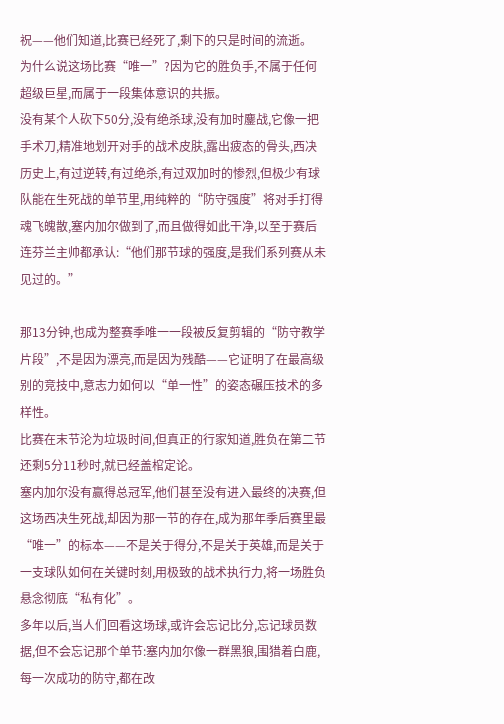祝——他们知道,比赛已经死了,剩下的只是时间的流逝。
为什么说这场比赛“唯一”?因为它的胜负手,不属于任何超级巨星,而属于一段集体意识的共振。
没有某个人砍下50分,没有绝杀球,没有加时鏖战,它像一把手术刀,精准地划开对手的战术皮肤,露出疲态的骨头,西决历史上,有过逆转,有过绝杀,有过双加时的惨烈,但极少有球队能在生死战的单节里,用纯粹的“防守强度”将对手打得魂飞魄散,塞内加尔做到了,而且做得如此干净,以至于赛后连芬兰主帅都承认:“他们那节球的强度,是我们系列赛从未见过的。”

那13分钟,也成为整赛季唯一一段被反复剪辑的“防守教学片段”,不是因为漂亮,而是因为残酷——它证明了在最高级别的竞技中,意志力如何以“单一性”的姿态碾压技术的多样性。
比赛在末节沦为垃圾时间,但真正的行家知道,胜负在第二节还剩5分11秒时,就已经盖棺定论。
塞内加尔没有赢得总冠军,他们甚至没有进入最终的决赛,但这场西决生死战,却因为那一节的存在,成为那年季后赛里最“唯一”的标本——不是关于得分,不是关于英雄,而是关于一支球队如何在关键时刻,用极致的战术执行力,将一场胜负悬念彻底“私有化”。
多年以后,当人们回看这场球,或许会忘记比分,忘记球员数据,但不会忘记那个单节:塞内加尔像一群黑狼,围猎着白鹿,每一次成功的防守,都在改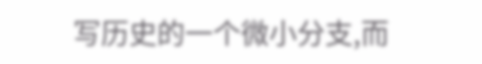写历史的一个微小分支,而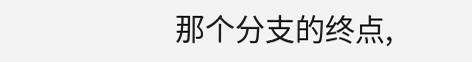那个分支的终点,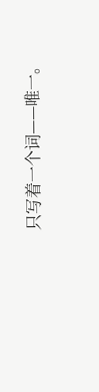只写着一个词——唯一。